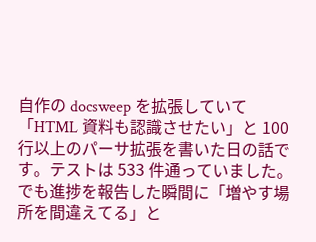自作の docsweep を拡張していて「HTML 資料も認識させたい」と 100 行以上のパーサ拡張を書いた日の話です。テストは 533 件通っていました。でも進捗を報告した瞬間に「増やす場所を間違えてる」と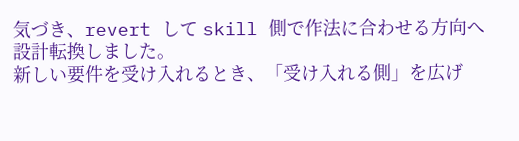気づき、revert して skill 側で作法に合わせる方向へ設計転換しました。
新しい要件を受け入れるとき、「受け入れる側」を広げ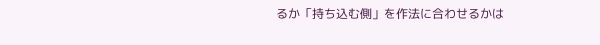るか「持ち込む側」を作法に合わせるかは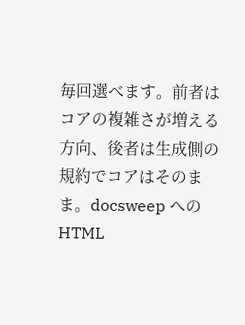毎回選べます。前者はコアの複雑さが増える方向、後者は生成側の規約でコアはそのまま。docsweep への HTML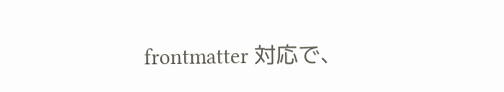frontmatter 対応で、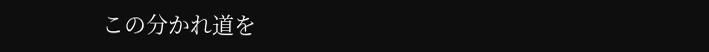この分かれ道を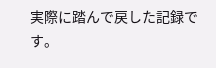実際に踏んで戻した記録です。